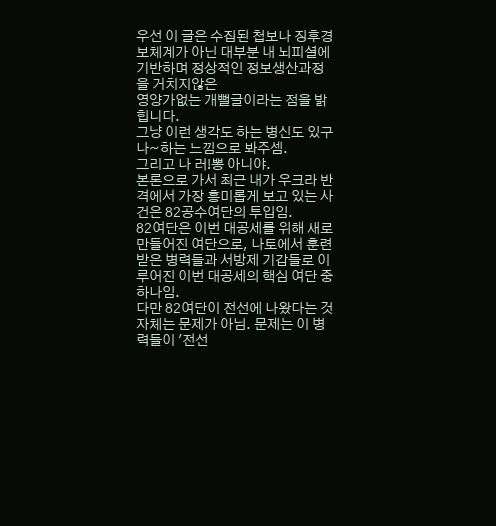우선 이 글은 수집된 첩보나 징후경보체계가 아닌 대부분 내 뇌피셜에 기반하며 정상적인 정보생산과정을 거치지않은
영양가없는 개뻘글이라는 점을 밝힙니다.
그냥 이런 생각도 하는 병신도 있구나~하는 느낌으로 봐주셈.
그리고 나 러!뽕 아니야.
본론으로 가서 최근 내가 우크라 반격에서 가장 흥미롭게 보고 있는 사건은 82공수여단의 투입임.
82여단은 이번 대공세를 위해 새로 만들어진 여단으로, 나토에서 훈련받은 병력들과 서방제 기갑들로 이루어진 이번 대공세의 핵심 여단 중 하나임.
다만 82여단이 전선에 나왔다는 것 자체는 문제가 아님. 문제는 이 병력들이 '전선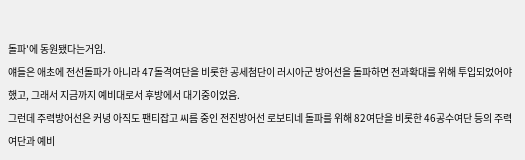돌파'에 동원됐다는거임.
얘들은 애초에 전선돌파가 아니라 47돌격여단을 비롯한 공세첨단이 러시아군 방어선을 돌파하면 전과확대를 위해 투입되었어야했고, 그래서 지금까지 예비대로서 후방에서 대기중이었음.
그런데 주력방어선은 커녕 아직도 팬티잡고 씨름 중인 전진방어선 로보티네 돌파를 위해 82여단을 비롯한 46공수여단 등의 주력 여단과 예비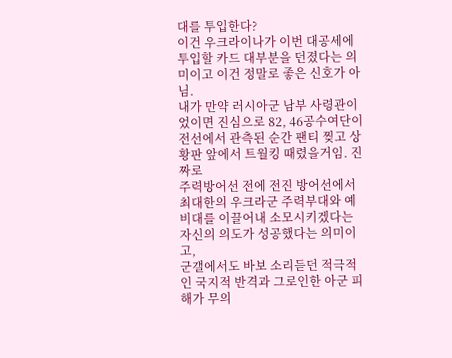대를 투입한다?
이건 우크라이나가 이번 대공세에 투입할 카드 대부분을 던졌다는 의미이고 이건 정말로 좋은 신호가 아님.
내가 만약 러시아군 남부 사령관이었이면 진심으로 82, 46공수여단이 전선에서 관측된 순간 팬티 찢고 상황판 앞에서 트월킹 때렸을거임. 진짜로
주력방어선 전에 전진 방어선에서 최대한의 우크라군 주력부대와 예비대를 이끌어내 소모시키겠다는 자신의 의도가 성공했다는 의미이고,
군갤에서도 바보 소리듣던 적극적인 국지적 반격과 그로인한 아군 피해가 무의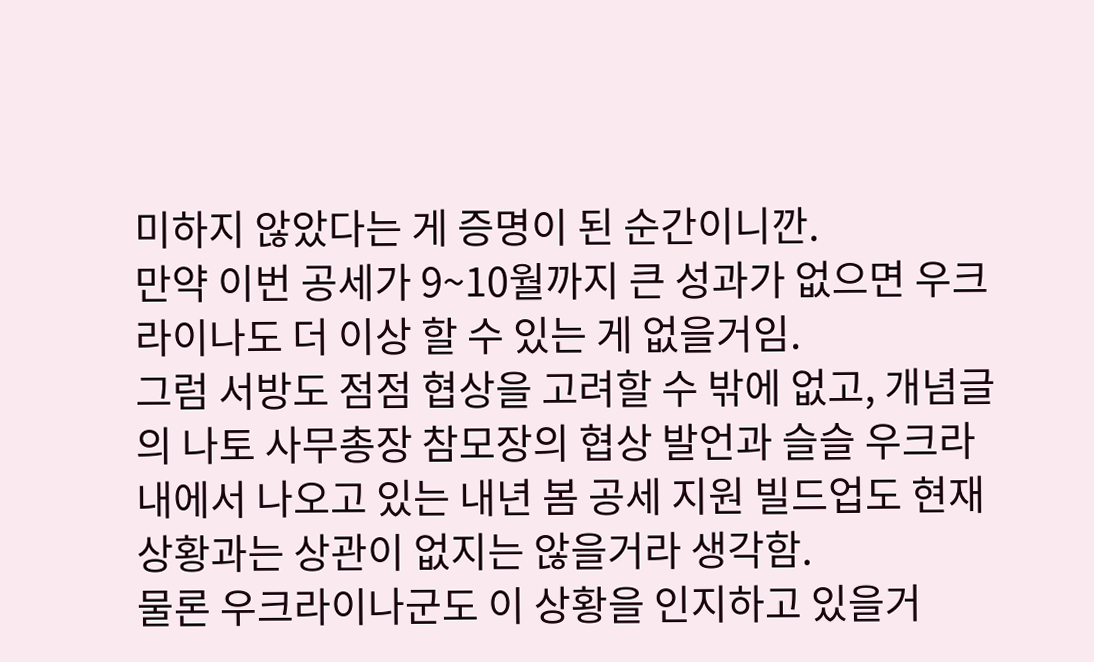미하지 않았다는 게 증명이 된 순간이니깐.
만약 이번 공세가 9~10월까지 큰 성과가 없으면 우크라이나도 더 이상 할 수 있는 게 없을거임.
그럼 서방도 점점 협상을 고려할 수 밖에 없고, 개념글의 나토 사무총장 참모장의 협상 발언과 슬슬 우크라 내에서 나오고 있는 내년 봄 공세 지원 빌드업도 현재 상황과는 상관이 없지는 않을거라 생각함.
물론 우크라이나군도 이 상황을 인지하고 있을거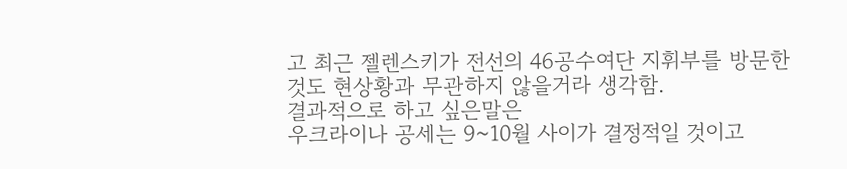고 최근 젤렌스키가 전선의 46공수여단 지휘부를 방문한 것도 현상황과 무관하지 않을거라 생각함.
결과적으로 하고 싶은말은
우크라이나 공세는 9~10월 사이가 결정적일 것이고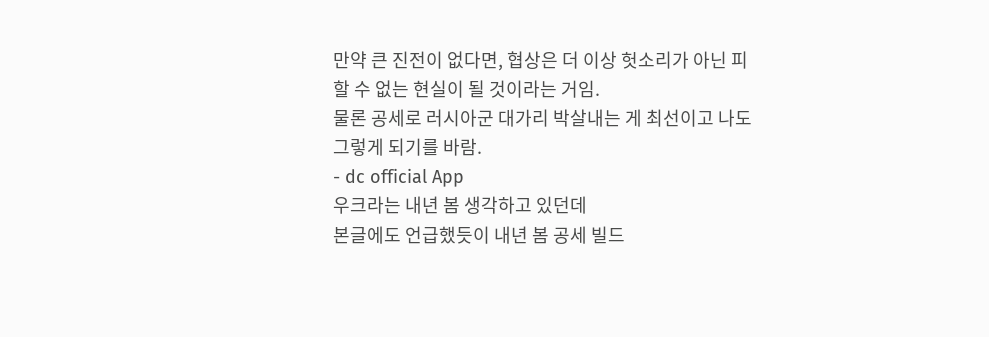만약 큰 진전이 없다면, 협상은 더 이상 헛소리가 아닌 피할 수 없는 현실이 될 것이라는 거임.
물론 공세로 러시아군 대가리 박살내는 게 최선이고 나도 그렇게 되기를 바람.
- dc official App
우크라는 내년 봄 생각하고 있던데
본글에도 언급했듯이 내년 봄 공세 빌드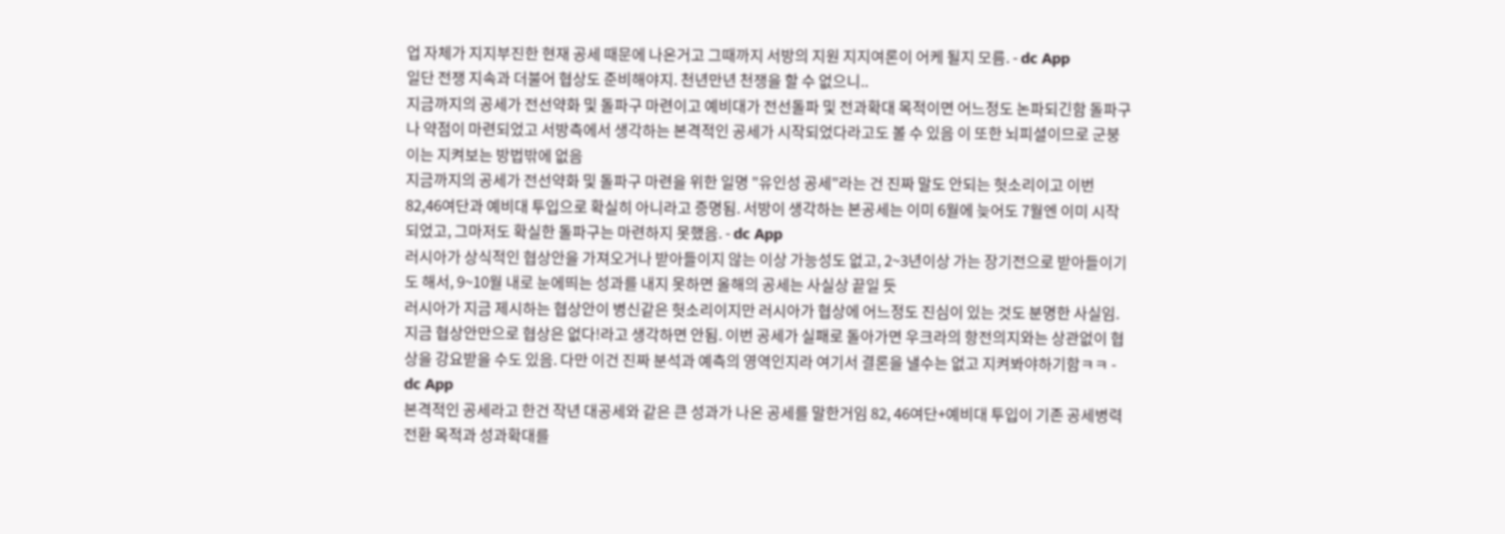업 자체가 지지부진한 현재 공세 때문에 나온거고 그때까지 서방의 지원 지지여론이 어케 될지 모름. - dc App
일단 전쟁 지속과 더불어 협상도 준비해야지. 천년만년 천쟁을 할 수 없으니..
지금까지의 공세가 전선약화 및 돌파구 마련이고 예비대가 전선돌파 및 전과확대 목적이면 어느정도 논파되긴함 돌파구나 약점이 마련되었고 서방측에서 생각하는 본격적인 공세가 시작되었다라고도 볼 수 있음 이 또한 뇌피셜이므로 군붕이는 지켜보는 방법밖에 없음
지금까지의 공세가 전선약화 및 돌파구 마련을 위한 일명 "유인성 공세"라는 건 진짜 말도 안되는 헛소리이고 이번 82,46여단과 예비대 투입으로 확실히 아니라고 증명됨. 서방이 생각하는 본공세는 이미 6월에 늦어도 7월엔 이미 시작되었고, 그마저도 확실한 돌파구는 마련하지 못했음. - dc App
러시아가 상식적인 협상안을 가져오거나 받아들이지 않는 이상 가능성도 없고, 2~3년이상 가는 장기전으로 받아들이기도 해서, 9~10월 내로 눈에띄는 성과를 내지 못하면 올해의 공세는 사실상 끝일 듯
러시아가 지금 제시하는 협상안이 병신같은 헛소리이지만 러시아가 협상에 어느정도 진심이 있는 것도 분명한 사실임. 지금 협상안만으로 협상은 없다!라고 생각하면 안됨. 이번 공세가 실패로 돌아가면 우크라의 항전의지와는 상관없이 협상을 강요받을 수도 있음. 다만 이건 진짜 분석과 예측의 영역인지라 여기서 결론을 낼수는 없고 지켜봐야하기함ㅋㅋ - dc App
본격적인 공세라고 한건 작년 대공세와 같은 큰 성과가 나온 공세를 말한거임 82, 46여단+예비대 투입이 기존 공세병력 전환 목적과 성과확대를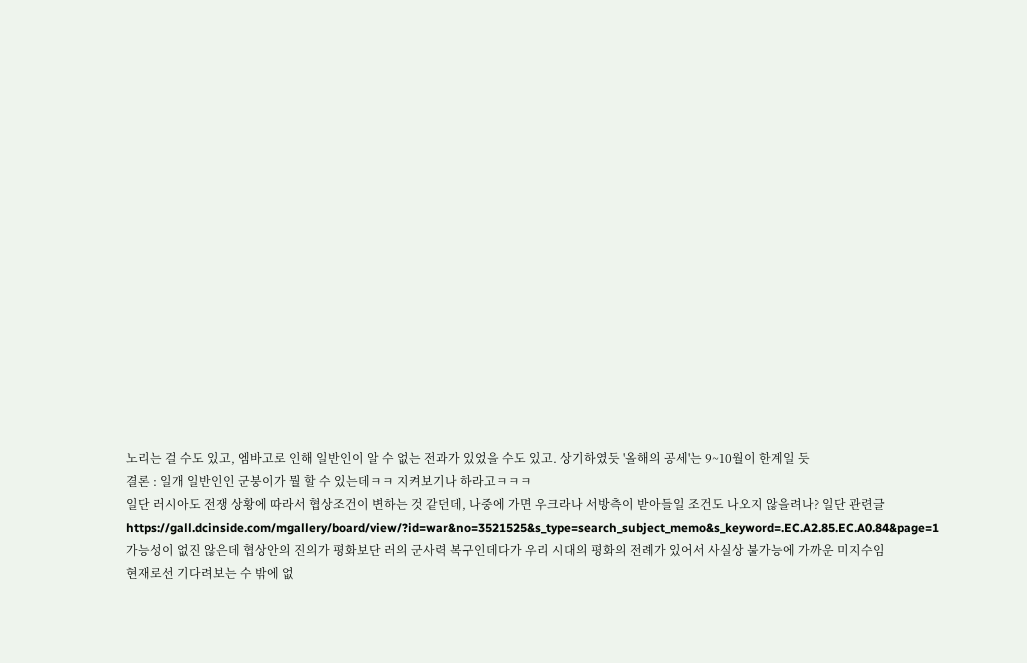노리는 걸 수도 있고, 엠바고로 인해 일반인이 알 수 없는 전과가 있었을 수도 있고. 상기하였듯 '올해의 공세'는 9~10월이 한계일 듯
결론 : 일개 일반인인 군붕이가 뭘 할 수 있는데ㅋㅋ 지켜보기나 하라고ㅋㅋㅋ
일단 러시아도 전쟁 상황에 따라서 협상조건이 변하는 것 같던데, 나중에 가면 우크라나 서방측이 받아들일 조건도 나오지 않을려나? 일단 관련글
https://gall.dcinside.com/mgallery/board/view/?id=war&no=3521525&s_type=search_subject_memo&s_keyword=.EC.A2.85.EC.A0.84&page=1
가능성이 없진 않은데 협상안의 진의가 평화보단 러의 군사력 복구인데다가 우리 시대의 평화의 전례가 있어서 사실상 불가능에 가까운 미지수임
현재로선 기다려보는 수 밖에 없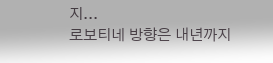지...
로보티네 방향은 내년까지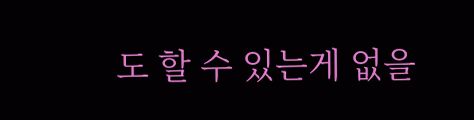도 할 수 있는게 없을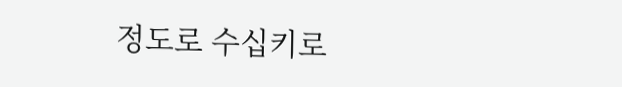정도로 수십키로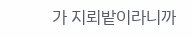가 지뢰밭이라니까